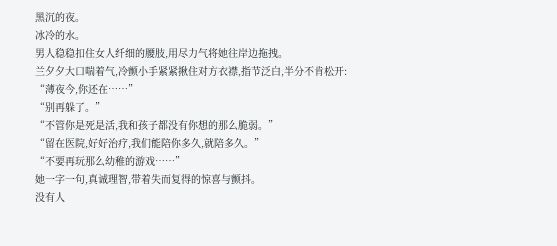黑沉的夜。
冰冷的水。
男人稳稳扣住女人纤细的腰肢,用尽力气将她往岸边拖拽。
兰夕夕大口喘着气,冷颤小手紧紧揪住对方衣襟,指节泛白,半分不肯松开:
“薄夜今,你还在……”
“别再躲了。”
“不管你是死是活,我和孩子都没有你想的那么脆弱。”
“留在医院,好好治疗,我们能陪你多久,就陪多久。”
“不要再玩那么幼稚的游戏……”
她一字一句,真诚理智,带着失而复得的惊喜与颤抖。
没有人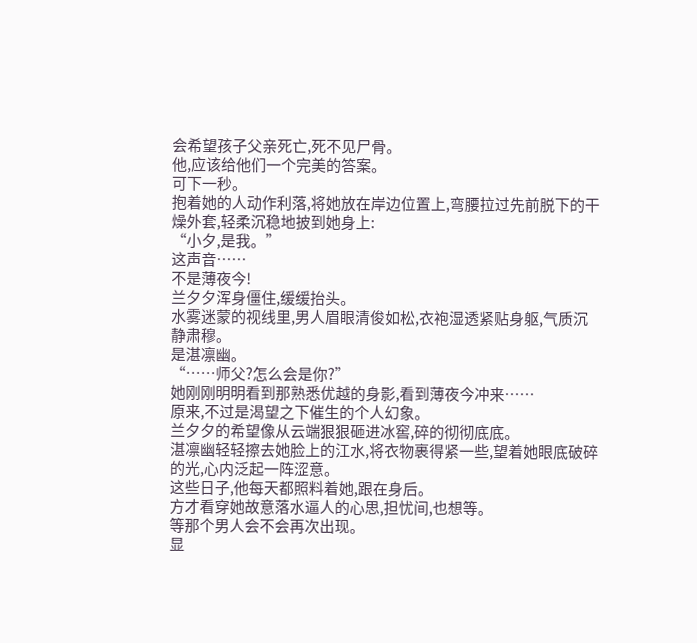会希望孩子父亲死亡,死不见尸骨。
他,应该给他们一个完美的答案。
可下一秒。
抱着她的人动作利落,将她放在岸边位置上,弯腰拉过先前脱下的干燥外套,轻柔沉稳地披到她身上:
“小夕,是我。”
这声音……
不是薄夜今!
兰夕夕浑身僵住,缓缓抬头。
水雾迷蒙的视线里,男人眉眼清俊如松,衣袍湿透紧贴身躯,气质沉静肃穆。
是湛凛幽。
“……师父?怎么会是你?”
她刚刚明明看到那熟悉优越的身影,看到薄夜今冲来……
原来,不过是渴望之下催生的个人幻象。
兰夕夕的希望像从云端狠狠砸进冰窖,碎的彻彻底底。
湛凛幽轻轻擦去她脸上的江水,将衣物裹得紧一些,望着她眼底破碎的光,心内泛起一阵涩意。
这些日子,他每天都照料着她,跟在身后。
方才看穿她故意落水逼人的心思,担忧间,也想等。
等那个男人会不会再次出现。
显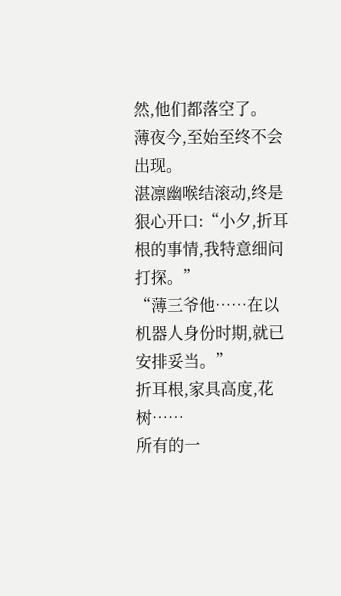然,他们都落空了。
薄夜今,至始至终不会出现。
湛凛幽喉结滚动,终是狠心开口:“小夕,折耳根的事情,我特意细问打探。”
“薄三爷他……在以机器人身份时期,就已安排妥当。”
折耳根,家具高度,花树……
所有的一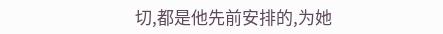切,都是他先前安排的,为她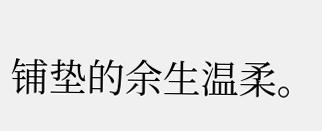铺垫的余生温柔。